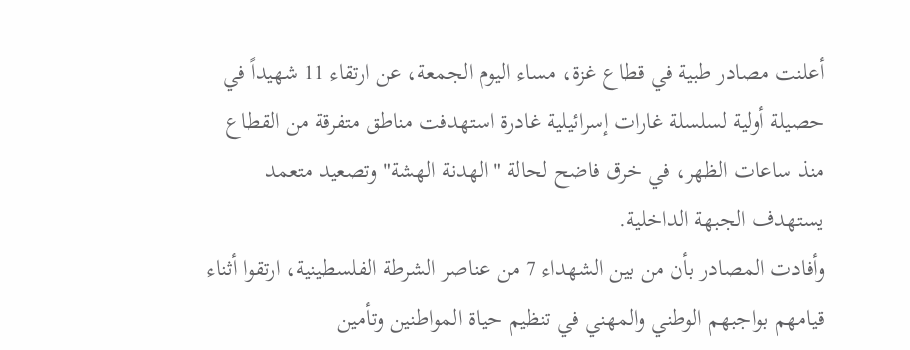أعلنت مصادر طبية في قطاع غزة، مساء اليوم الجمعة، عن ارتقاء 11 شهيداً في حصيلة أولية لسلسلة غارات إسرائيلية غادرة استهدفت مناطق متفرقة من القطاع منذ ساعات الظهر، في خرق فاضح لحالة "الهدنة الهشة" وتصعيد متعمد يستهدف الجبهة الداخلية.
وأفادت المصادر بأن من بين الشهداء 7 من عناصر الشرطة الفلسطينية، ارتقوا أثناء قيامهم بواجبهم الوطني والمهني في تنظيم حياة المواطنين وتأمين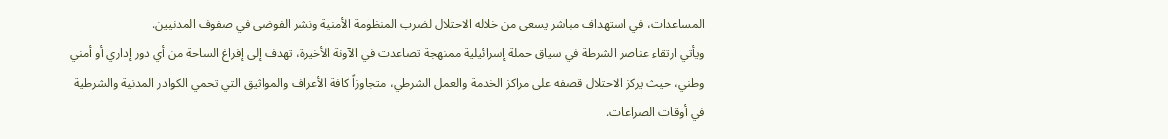المساعدات، في استهداف مباشر يسعى من خلاله الاحتلال لضرب المنظومة الأمنية ونشر الفوضى في صفوف المدنيين.
ويأتي ارتقاء عناصر الشرطة في سياق حملة إسرائيلية ممنهجة تصاعدت في الآونة الأخيرة، تهدف إلى إفراغ الساحة من أي دور إداري أو أمني وطني، حيث يركز الاحتلال قصفه على مراكز الخدمة والعمل الشرطي، متجاوزاً كافة الأعراف والمواثيق التي تحمي الكوادر المدنية والشرطية في أوقات الصراعات.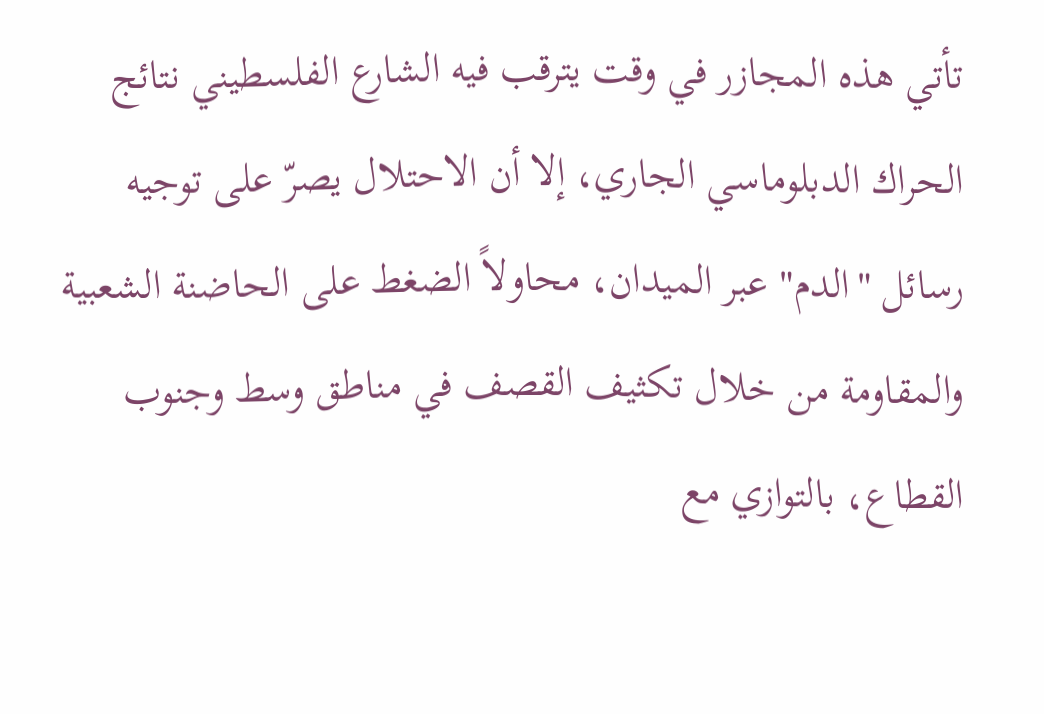تأتي هذه المجازر في وقت يترقب فيه الشارع الفلسطيني نتائج الحراك الدبلوماسي الجاري، إلا أن الاحتلال يصرّ على توجيه رسائل "الدم" عبر الميدان، محاولاً الضغط على الحاضنة الشعبية والمقاومة من خلال تكثيف القصف في مناطق وسط وجنوب القطاع، بالتوازي مع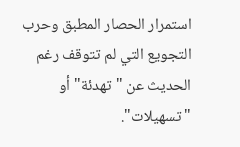استمرار الحصار المطبق وحرب التجويع التي لم تتوقف رغم الحديث عن "تهدئة" أو "تسهيلات".